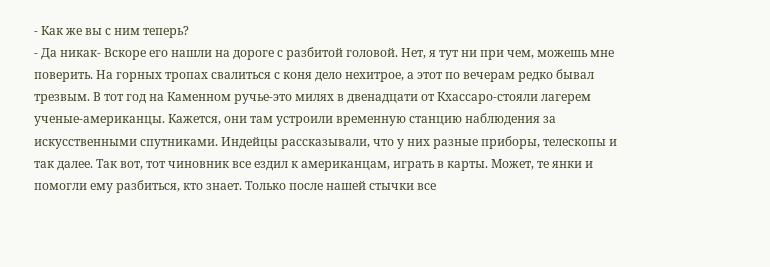- Как же вы с ним теперь?
- Да никак- Вскоре его нашли на дороге с разбитой головой. Нет, я тут ни при чем, можешь мне поверить. На горных тропах свалиться с коня дело нехитрое, а этот по вечерам редко бывал трезвым. В тот год на Каменном ручье-это милях в двенадцати от Кхассаро-стояли лагерем ученые-американцы. Кажется, они там устроили временную станцию наблюдения за искусственными спутниками. Индейцы рассказывали, что у них разные приборы, телескопы и так далее. Так вот, тот чиновник все ездил к американцам, играть в карты. Может, те янки и помогли ему разбиться, кто знает. Только после нашей стычки все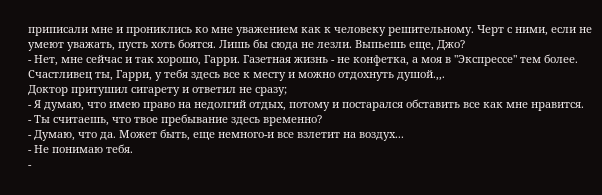приписали мне и прониклись ко мне уважением как к человеку решительному. Черт с ними, если не умеют уважать, пусть хоть боятся. Лишь бы сюда не лезли. Выпьешь еще, Джо?
- Нет, мне сейчас и так хорошо, Гарри. Газетная жизнь - не конфетка, а моя в "Экспрессе" тем более. Счастливец ты, Гарри, у тебя здесь все к месту и можно отдохнуть душой.,,.
Доктор притушил сигарету и ответил не сразу;
- Я думаю, что имею право на недолгий отдых, потому и постарался обставить все как мне нравится.
- Ты считаешь, что твое пребывание здесь временно?
- Думаю, что да. Может быть, еще немного-и все взлетит на воздух...
- Не понимаю тебя.
-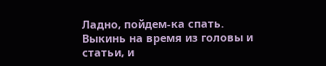Ладно, пойдем-ка спать. Выкинь на время из головы и статьи, и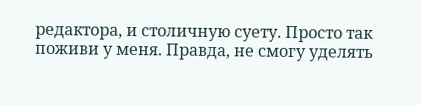редактора, и столичную суету. Просто так поживи у меня. Правда, не смогу уделять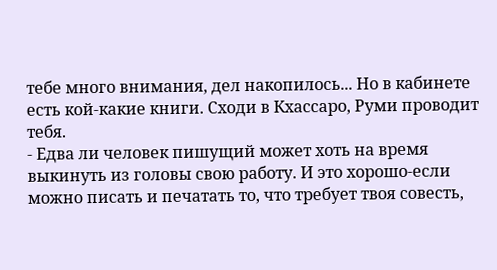тебе много внимания, дел накопилось... Но в кабинете есть кой-какие книги. Сходи в Кхассаро, Руми проводит тебя.
- Едва ли человек пишущий может хоть на время выкинуть из головы свою работу. И это хорошо-если можно писать и печатать то, что требует твоя совесть,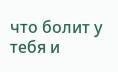что болит у тебя и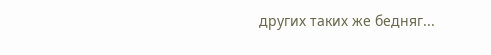других таких же бедняг...